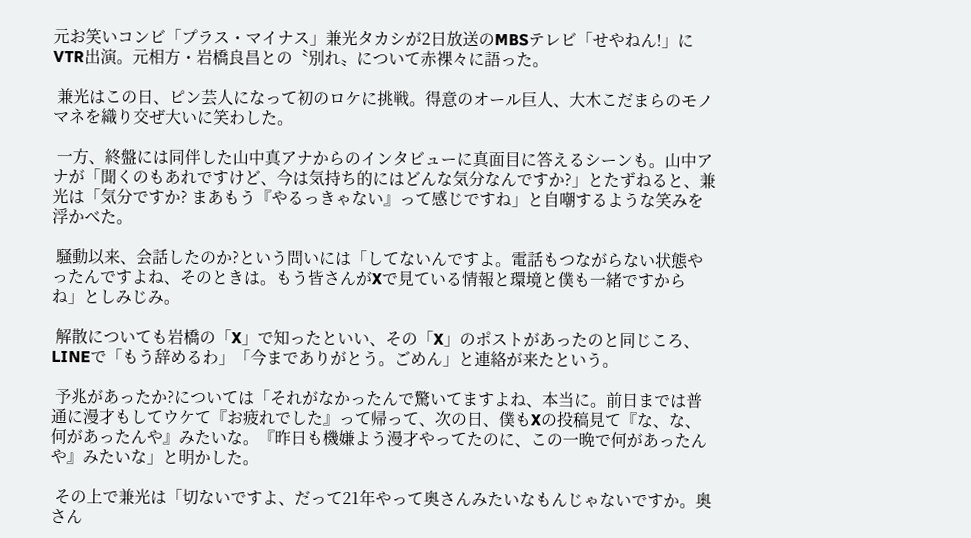元お笑いコンビ「プラス・マイナス」兼光タカシが2日放送のMBSテレビ「せやねん!」にVTR出演。元相方・岩橋良昌との〝別れ〟について赤裸々に語った。

 兼光はこの日、ピン芸人になって初のロケに挑戦。得意のオール巨人、大木こだまらのモノマネを織り交ぜ大いに笑わした。

 一方、終盤には同伴した山中真アナからのインタビューに真面目に答えるシーンも。山中アナが「聞くのもあれですけど、今は気持ち的にはどんな気分なんですか?」とたずねると、兼光は「気分ですか? まあもう『やるっきゃない』って感じですね」と自嘲するような笑みを浮かべた。

 騒動以来、会話したのか?という問いには「してないんですよ。電話もつながらない状態やったんですよね、そのときは。もう皆さんがXで見ている情報と環境と僕も一緒ですからね」としみじみ。

 解散についても岩橋の「X」で知ったといい、その「X」のポストがあったのと同じころ、LINEで「もう辞めるわ」「今までありがとう。ごめん」と連絡が来たという。

 予兆があったか?については「それがなかったんで驚いてますよね、本当に。前日までは普通に漫才もしてウケて『お疲れでした』って帰って、次の日、僕もXの投稿見て『な、な、何があったんや』みたいな。『昨日も機嫌よう漫才やってたのに、この一晩で何があったんや』みたいな」と明かした。

 その上で兼光は「切ないですよ、だって21年やって奥さんみたいなもんじゃないですか。奥さん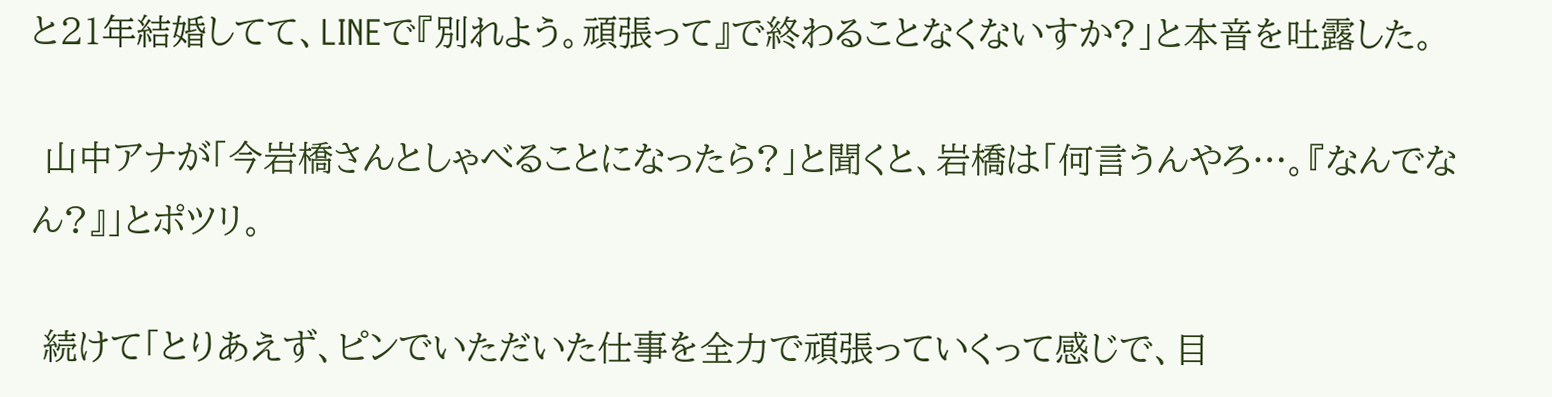と21年結婚してて、LINEで『別れよう。頑張って』で終わることなくないすか?」と本音を吐露した。

 山中アナが「今岩橋さんとしゃべることになったら?」と聞くと、岩橋は「何言うんやろ…。『なんでなん?』」とポツリ。

 続けて「とりあえず、ピンでいただいた仕事を全力で頑張っていくって感じで、目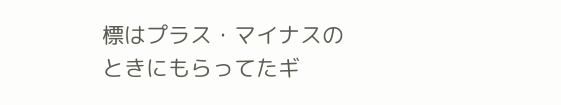標はプラス・マイナスのときにもらってたギ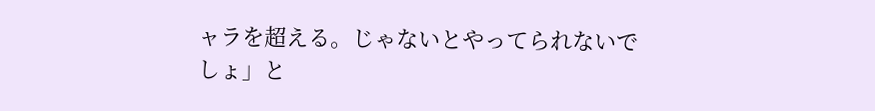ャラを超える。じゃないとやってられないでしょ」と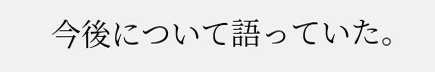今後について語っていた。